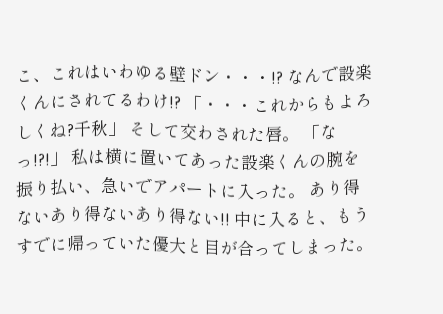こ、これはいわゆる壁ドン・・・!? なんで設楽くんにされてるわけ!? 「・・・これからもよろしくね?千秋」 そして交わされた唇。 「なっ!?!」 私は横に置いてあった設楽くんの腕を振り払い、急いでアパートに入った。 あり得ないあり得ないあり得ない!! 中に入ると、もうすでに帰っていた優大と目が合ってしまった。